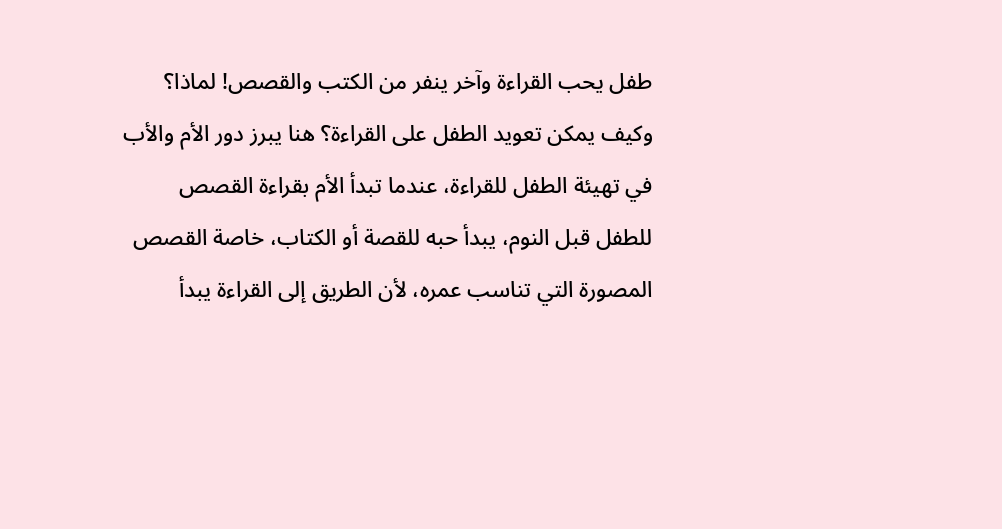طفل يحب القراءة وآخر ينفر من الكتب والقصص! لماذا؟ وكيف يمكن تعويد الطفل على القراءة؟ هنا يبرز دور الأم والأب في تهيئة الطفل للقراءة، عندما تبدأ الأم بقراءة القصص للطفل قبل النوم، يبدأ حبه للقصة أو الكتاب، خاصة القصص المصورة التي تناسب عمره، لأن الطريق إلى القراءة يبدأ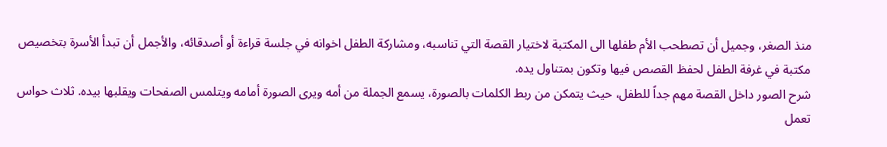منذ الصغر، وجميل أن تصطحب الأم طفلها الى المكتبة لاختيار القصة التي تناسبه، ومشاركة الطفل اخوانه في جلسة قراءة أو أصدقائه، والأجمل أن تبدأ الأسرة بتخصيص مكتبة في غرفة الطفل لحفظ القصص فيها وتكون بمتناول يده.
شرح الصور داخل القصة مهم جداً للطفل، حيث يتمكن من ربط الكلمات بالصورة، يسمع الجملة من أمه ويرى الصورة أمامه ويتلمس الصفحات ويقلبها بيده. ثلاث حواس تعمل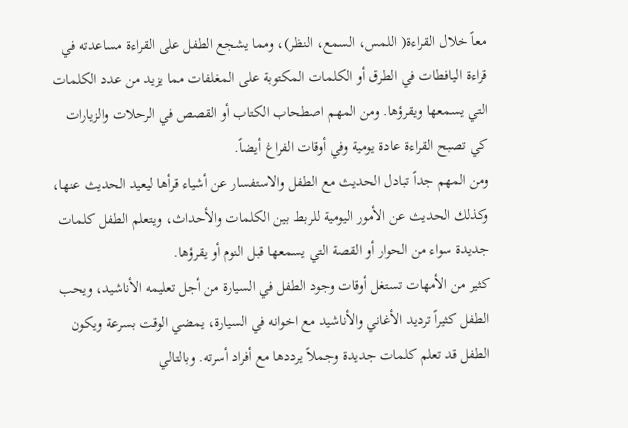معاً خلال القراءة( اللمس، السمع، النظر)، ومما يشجع الطفل على القراءة مساعدته في قراءة اليافطات في الطرق أو الكلمات المكتوبة على المغلفات مما يزيد من عدد الكلمات التي يسمعها ويقرؤها. ومن المهم اصطحاب الكتاب أو القصص في الرحلات والزيارات كي تصبح القراءة عادة يومية وفي أوقات الفراغ أيضاً.
ومن المهم جداً تبادل الحديث مع الطفل والاستفسار عن أشياء قرأها ليعيد الحديث عنها، وكذلك الحديث عن الأمور اليومية للربط بين الكلمات والأحداث، ويتعلم الطفل كلمات جديدة سواء من الحوار أو القصة التي يسمعها قبل النوم أو يقرؤها.
كثير من الأمهات تستغل أوقات وجود الطفل في السيارة من أجل تعليمه الأناشيد، ويحب الطفل كثيراً ترديد الأغاني والأناشيد مع اخوانه في السيارة، يمضي الوقت بسرعة ويكون الطفل قد تعلم كلمات جديدة وجملاً يرددها مع أفراد أسرته. وبالتالي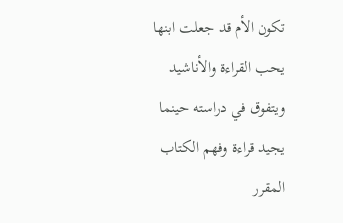تكون الأم قد جعلت ابنها يحب القراءة والأناشيد ويتفوق في دراسته حينما يجيد قراءة وفهم الكتاب المقرر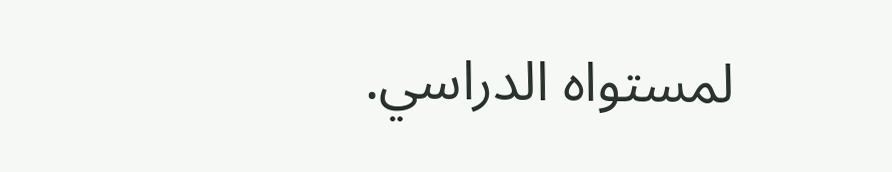لمستواه الدراسي.